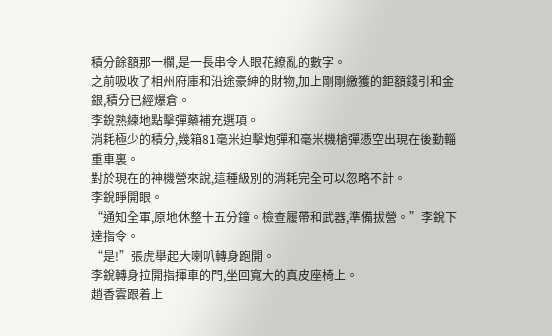積分餘額那一欄,是一長串令人眼花繚亂的數字。
之前吸收了相州府庫和沿途豪紳的財物,加上剛剛繳獲的鉅額錢引和金銀,積分已經爆倉。
李銳熟練地點擊彈藥補充選項。
消耗極少的積分,幾箱81毫米迫擊炮彈和毫米機槍彈憑空出現在後勤輜重車裏。
對於現在的神機營來說,這種級別的消耗完全可以忽略不計。
李銳睜開眼。
“通知全軍,原地休整十五分鐘。檢查履帶和武器,準備拔營。”李銳下達指令。
“是!”張虎舉起大喇叭轉身跑開。
李銳轉身拉開指揮車的門,坐回寬大的真皮座椅上。
趙香雲跟着上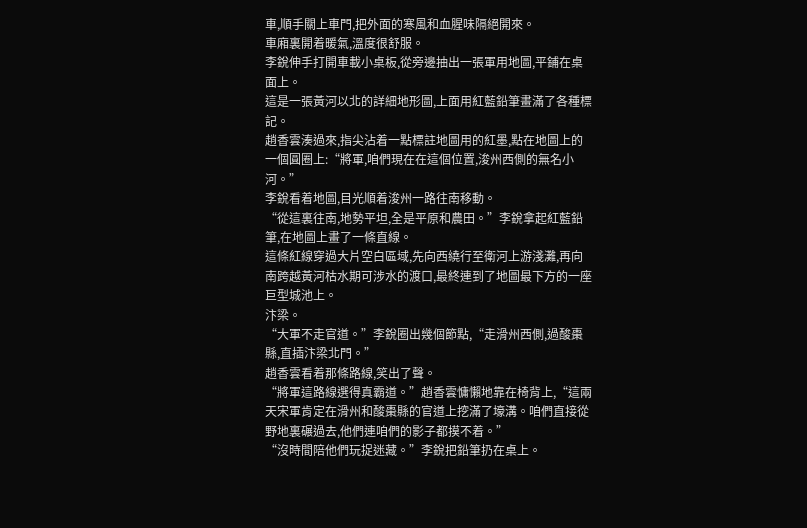車,順手關上車門,把外面的寒風和血腥味隔絕開來。
車廂裏開着暖氣,溫度很舒服。
李銳伸手打開車載小桌板,從旁邊抽出一張軍用地圖,平鋪在桌面上。
這是一張黃河以北的詳細地形圖,上面用紅藍鉛筆畫滿了各種標記。
趙香雲湊過來,指尖沾着一點標註地圖用的紅墨,點在地圖上的一個圓圈上:“將軍,咱們現在在這個位置,浚州西側的無名小河。”
李銳看着地圖,目光順着浚州一路往南移動。
“從這裏往南,地勢平坦,全是平原和農田。”李銳拿起紅藍鉛筆,在地圖上畫了一條直線。
這條紅線穿過大片空白區域,先向西繞行至衛河上游淺灘,再向南跨越黃河枯水期可涉水的渡口,最終連到了地圖最下方的一座巨型城池上。
汴梁。
“大軍不走官道。”李銳圈出幾個節點,“走滑州西側,過酸棗縣,直插汴梁北門。”
趙香雲看着那條路線,笑出了聲。
“將軍這路線選得真霸道。”趙香雲慵懶地靠在椅背上,“這兩天宋軍肯定在滑州和酸棗縣的官道上挖滿了壕溝。咱們直接從野地裏碾過去,他們連咱們的影子都摸不着。”
“沒時間陪他們玩捉迷藏。”李銳把鉛筆扔在桌上。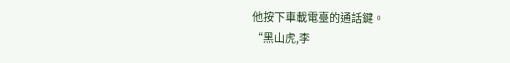他按下車載電臺的通話鍵。
“黑山虎,李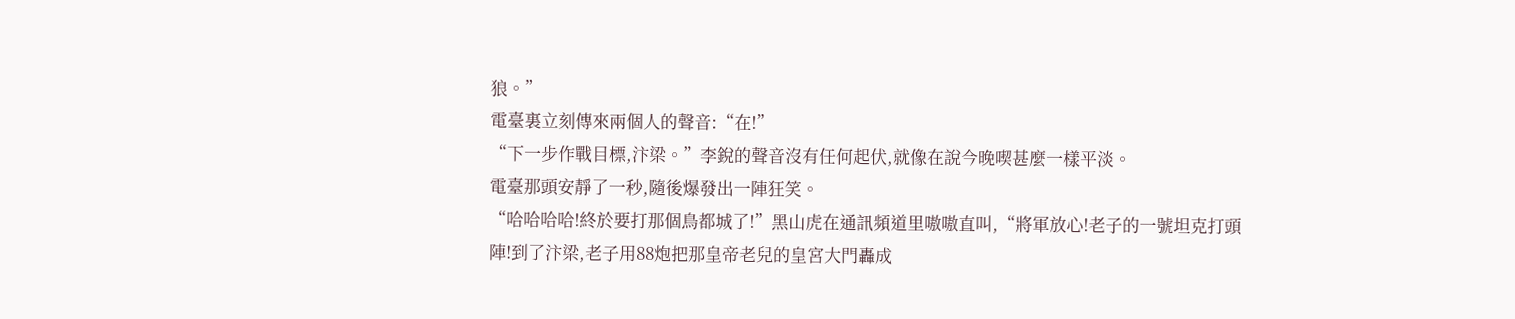狼。”
電臺裏立刻傳來兩個人的聲音:“在!”
“下一步作戰目標,汴梁。”李銳的聲音沒有任何起伏,就像在說今晚喫甚麼一樣平淡。
電臺那頭安靜了一秒,隨後爆發出一陣狂笑。
“哈哈哈哈!終於要打那個鳥都城了!”黑山虎在通訊頻道里嗷嗷直叫,“將軍放心!老子的一號坦克打頭陣!到了汴梁,老子用88炮把那皇帝老兒的皇宮大門轟成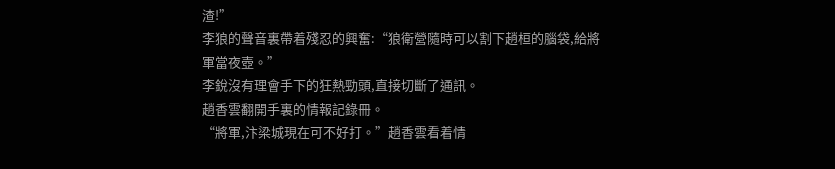渣!”
李狼的聲音裏帶着殘忍的興奮:“狼衛營隨時可以割下趙桓的腦袋,給將軍當夜壺。”
李銳沒有理會手下的狂熱勁頭,直接切斷了通訊。
趙香雲翻開手裏的情報記錄冊。
“將軍,汴梁城現在可不好打。”趙香雲看着情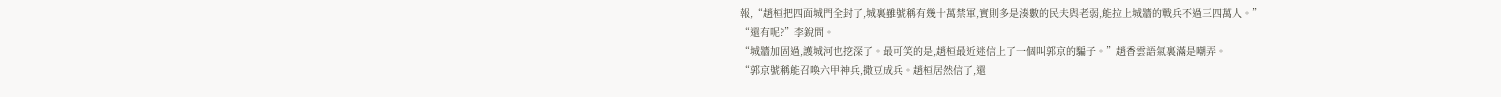報,“趙桓把四面城門全封了,城裏雖號稱有幾十萬禁軍,實則多是湊數的民夫與老弱,能拉上城牆的戰兵不過三四萬人。”
“還有呢?”李銳問。
“城牆加固過,護城河也挖深了。最可笑的是,趙桓最近迷信上了一個叫郭京的騙子。”趙香雲語氣裏滿是嘲弄。
“郭京號稱能召喚六甲神兵,撒豆成兵。趙桓居然信了,還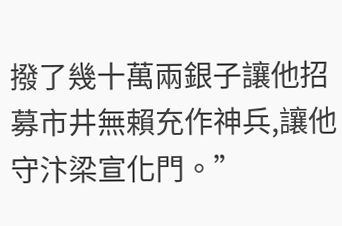撥了幾十萬兩銀子讓他招募市井無賴充作神兵,讓他守汴梁宣化門。”